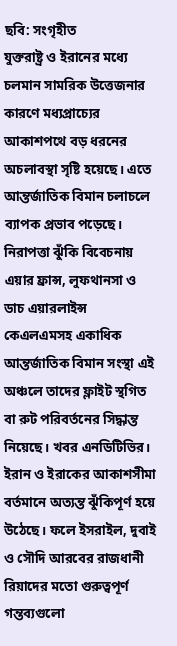ছবি: সংগৃহীত
যুক্তরাষ্ট্র ও ইরানের মধ্যে চলমান সামরিক উত্তেজনার কারণে মধ্যপ্রাচ্যের আকাশপথে বড় ধরনের অচলাবস্থা সৃষ্টি হয়েছে। এতে আন্তর্জাতিক বিমান চলাচলে ব্যাপক প্রভাব পড়েছে। নিরাপত্তা ঝুঁকি বিবেচনায় এয়ার ফ্রান্স, লুফথানসা ও ডাচ এয়ারলাইন্স কেএলএমসহ একাধিক আন্তর্জাতিক বিমান সংস্থা এই অঞ্চলে তাদের ফ্লাইট স্থগিত বা রুট পরিবর্তনের সিদ্ধান্ত নিয়েছে। খবর এনডিটিভির।
ইরান ও ইরাকের আকাশসীমা বর্তমানে অত্যন্ত ঝুঁকিপূর্ণ হয়ে উঠেছে। ফলে ইসরাইল, দুবাই ও সৌদি আরবের রাজধানী রিয়াদের মতো গুরুত্বপূর্ণ গন্তব্যগুলো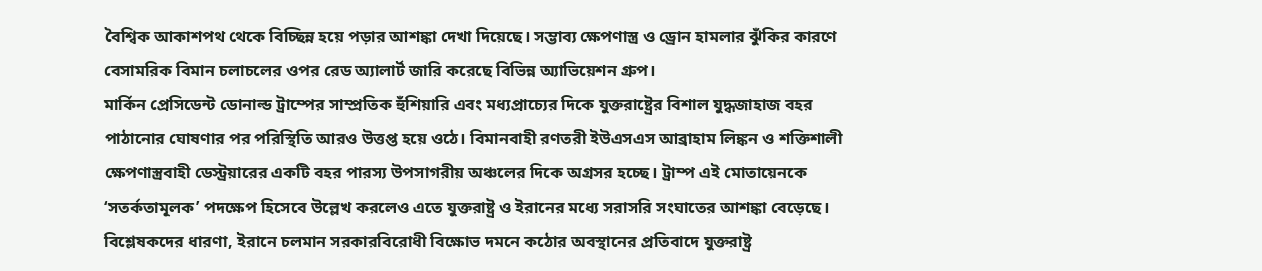বৈশ্বিক আকাশপথ থেকে বিচ্ছিন্ন হয়ে পড়ার আশঙ্কা দেখা দিয়েছে। সম্ভাব্য ক্ষেপণাস্ত্র ও ড্রোন হামলার ঝুঁকির কারণে বেসামরিক বিমান চলাচলের ওপর রেড অ্যালার্ট জারি করেছে বিভিন্ন অ্যাভিয়েশন গ্রুপ।
মার্কিন প্রেসিডেন্ট ডোনাল্ড ট্রাম্পের সাম্প্রতিক হুঁশিয়ারি এবং মধ্যপ্রাচ্যের দিকে যুক্তরাষ্ট্রের বিশাল যুদ্ধজাহাজ বহর পাঠানোর ঘোষণার পর পরিস্থিতি আরও উত্তপ্ত হয়ে ওঠে। বিমানবাহী রণতরী ইউএসএস আব্রাহাম লিঙ্কন ও শক্তিশালী ক্ষেপণাস্ত্রবাহী ডেস্ট্রয়ারের একটি বহর পারস্য উপসাগরীয় অঞ্চলের দিকে অগ্রসর হচ্ছে। ট্রাম্প এই মোতায়েনকে ‘সতর্কতামূলক’ পদক্ষেপ হিসেবে উল্লেখ করলেও এতে যুক্তরাষ্ট্র ও ইরানের মধ্যে সরাসরি সংঘাতের আশঙ্কা বেড়েছে।
বিশ্লেষকদের ধারণা, ইরানে চলমান সরকারবিরোধী বিক্ষোভ দমনে কঠোর অবস্থানের প্রতিবাদে যুক্তরাষ্ট্র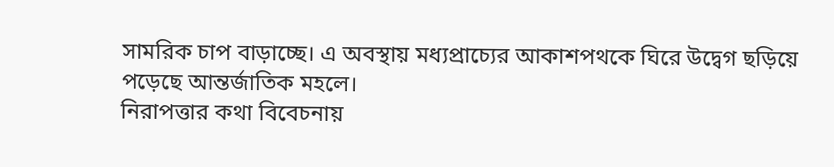সামরিক চাপ বাড়াচ্ছে। এ অবস্থায় মধ্যপ্রাচ্যের আকাশপথকে ঘিরে উদ্বেগ ছড়িয়ে পড়েছে আন্তর্জাতিক মহলে।
নিরাপত্তার কথা বিবেচনায়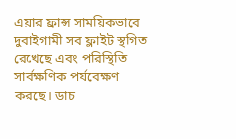এয়ার ফ্রান্স সাময়িকভাবে দুবাইগামী সব ফ্লাইট স্থগিত রেখেছে এবং পরিস্থিতি সার্বক্ষণিক পর্যবেক্ষণ করছে। ডাচ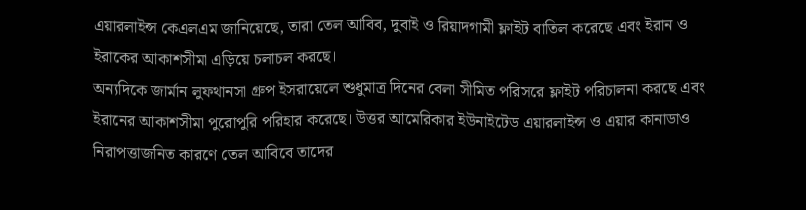এয়ারলাইন্স কেএলএম জানিয়েছে, তারা তেল আবিব, দুবাই ও রিয়াদগামী ফ্লাইট বাতিল করেছে এবং ইরান ও ইরাকের আকাশসীমা এড়িয়ে চলাচল করছে।
অন্যদিকে জার্মান লুফথানসা গ্রুপ ইসরায়েলে শুধুমাত্র দিনের বেলা সীমিত পরিসরে ফ্লাইট পরিচালনা করছে এবং ইরানের আকাশসীমা পুরোপুরি পরিহার করেছে। উত্তর আমেরিকার ইউনাইটেড এয়ারলাইন্স ও এয়ার কানাডাও নিরাপত্তাজনিত কারণে তেল আবিবে তাদের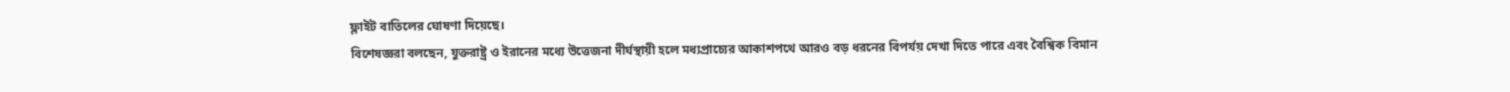ফ্লাইট বাতিলের ঘোষণা দিয়েছে।
বিশেষজ্ঞরা বলছেন, যুক্তরাষ্ট্র ও ইরানের মধ্যে উত্তেজনা দীর্ঘস্থায়ী হলে মধ্যপ্রাচ্যের আকাশপথে আরও বড় ধরনের বিপর্যয় দেখা দিতে পারে এবং বৈশ্বিক বিমান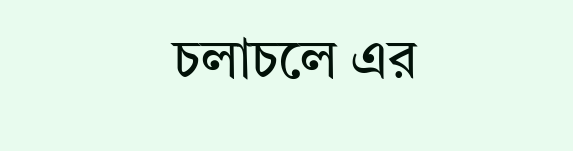চলাচলে এর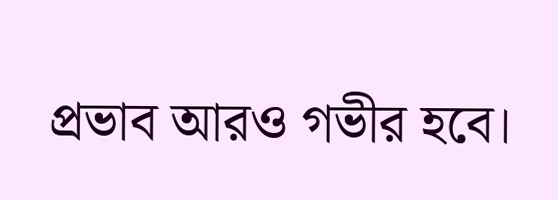প্রভাব আরও গভীর হবে।